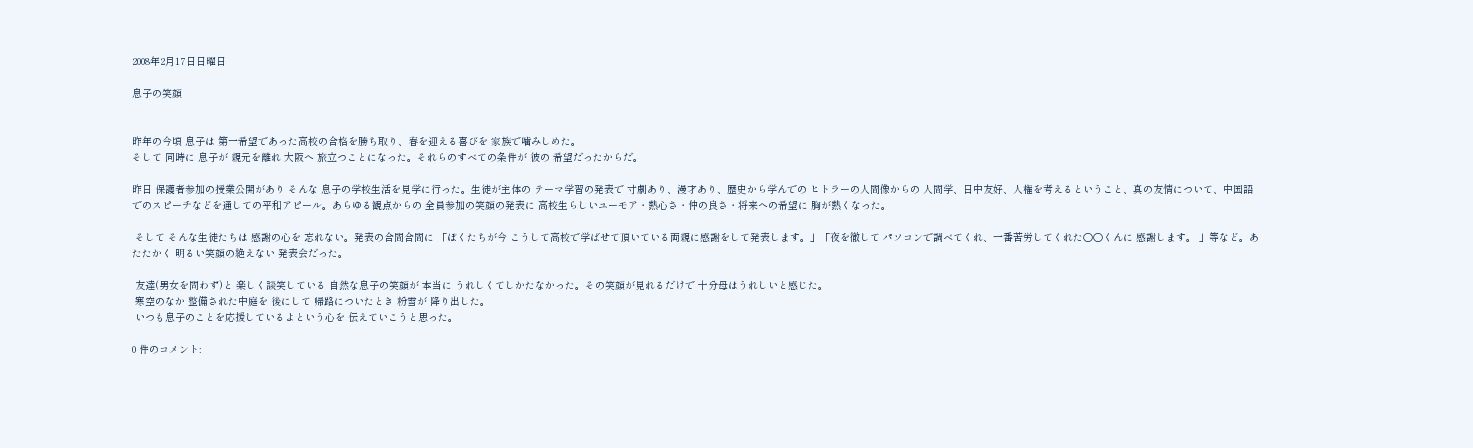2008年2月17日日曜日

息子の笑顔


昨年の今頃 息子は 第一希望であった高校の合格を勝ち取り、春を迎える喜びを 家族で噛みしめた。
そして 同時に 息子が 親元を離れ 大阪へ 旅立つことになった。それらのすべての条件が 彼の 希望だったからだ。

昨日 保護者参加の授業公開があり そんな 息子の学校生活を見学に行った。生徒が主体の テーマ学習の発表で 寸劇あり、漫才あり、歴史から学んでの ヒトラーの人間像からの 人間学、日中友好、人権を考えるということ、真の友情について、中国語でのスピーチなどを通しての平和アピール。あらゆる観点からの 全員参加の笑顔の発表に 高校生らしいユーモア・熱心さ・仲の良さ・将来への希望に 胸が熱くなった。

 そして そんな生徒たちは 感謝の心を 忘れない。発表の合間合間に 「ぼくたちが今 こうして高校で学ばせて頂いている両親に感謝をして発表します。」「夜を徹して パソコンで調べてくれ、一番苦労してくれた〇〇くんに 感謝します。 」等など。あたたかく 明るい笑顔の絶えない 発表会だった。

 友達(男女を問わず)と 楽しく談笑している 自然な息子の笑顔が 本当に うれしくてしかたなかった。その笑顔が見れるだけで 十分母はうれしいと感じた。
 寒空のなか 整備された中庭を 後にして 帰路についたとき 粉雪が 降り出した。
 いつも息子のことを応援しているよという心を 伝えていこうと思った。

0 件のコメント: